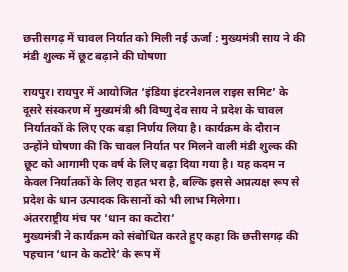छत्तीसगढ़ में चावल निर्यात को मिली नई ऊर्जा : मुख्यमंत्री साय ने की मंडी शुल्क में छूट बढ़ाने की घोषणा

रायपुर। रायपुर में आयोजित ‘इंडिया इंटरनेशनल राइस समिट’ के दूसरे संस्करण में मुख्यमंत्री श्री विष्णु देव साय ने प्रदेश के चावल निर्यातकों के लिए एक बड़ा निर्णय लिया है। कार्यक्रम के दौरान उन्होंने घोषणा की कि चावल निर्यात पर मिलने वाली मंडी शुल्क की छूट को आगामी एक वर्ष के लिए बढ़ा दिया गया है। यह कदम न केवल निर्यातकों के लिए राहत भरा है, बल्कि इससे अप्रत्यक्ष रूप से प्रदेश के धान उत्पादक किसानों को भी लाभ मिलेगा।
अंतरराष्ट्रीय मंच पर ‘धान का कटोरा’
मुख्यमंत्री ने कार्यक्रम को संबोधित करते हुए कहा कि छत्तीसगढ़ की पहचान ‘धान के कटोरे’ के रूप में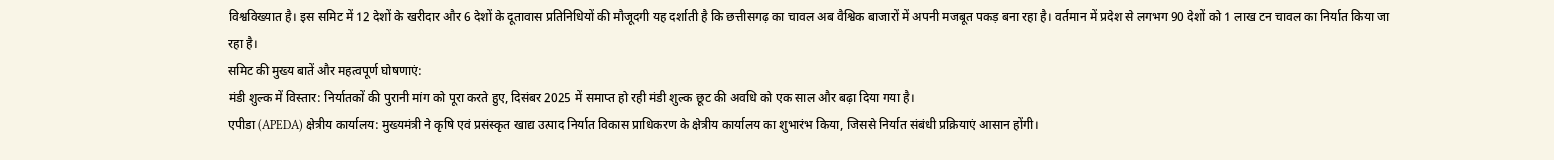विश्वविख्यात है। इस समिट में 12 देशों के खरीदार और 6 देशों के दूतावास प्रतिनिधियों की मौजूदगी यह दर्शाती है कि छत्तीसगढ़ का चावल अब वैश्विक बाजारों में अपनी मजबूत पकड़ बना रहा है। वर्तमान में प्रदेश से लगभग 90 देशों को 1 लाख टन चावल का निर्यात किया जा रहा है।
समिट की मुख्य बातें और महत्वपूर्ण घोषणाएं:
मंडी शुल्क में विस्तार: निर्यातकों की पुरानी मांग को पूरा करते हुए, दिसंबर 2025 में समाप्त हो रही मंडी शुल्क छूट की अवधि को एक साल और बढ़ा दिया गया है।
एपीडा (APEDA) क्षेत्रीय कार्यालय: मुख्यमंत्री ने कृषि एवं प्रसंस्कृत खाद्य उत्पाद निर्यात विकास प्राधिकरण के क्षेत्रीय कार्यालय का शुभारंभ किया, जिससे निर्यात संबंधी प्रक्रियाएं आसान होंगी।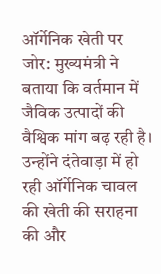ऑर्गेनिक खेती पर जोर: मुख्यमंत्री ने बताया कि वर्तमान में जैविक उत्पादों की वैश्विक मांग बढ़ रही है। उन्होंने दंतेवाड़ा में हो रही ऑर्गेनिक चावल की खेती की सराहना की और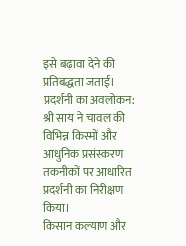इसे बढ़ावा देने की प्रतिबद्धता जताई।
प्रदर्शनी का अवलोकन: श्री साय ने चावल की विभिन्न किस्मों और आधुनिक प्रसंस्करण तकनीकों पर आधारित प्रदर्शनी का निरीक्षण किया।
किसान कल्याण और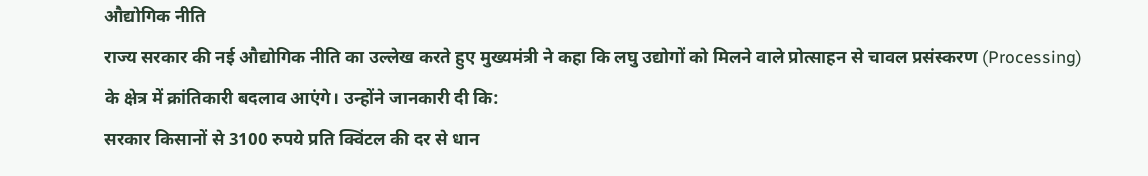औद्योगिक नीति
राज्य सरकार की नई औद्योगिक नीति का उल्लेख करते हुए मुख्यमंत्री ने कहा कि लघु उद्योगों को मिलने वाले प्रोत्साहन से चावल प्रसंस्करण (Processing) के क्षेत्र में क्रांतिकारी बदलाव आएंगे। उन्होंने जानकारी दी कि:
सरकार किसानों से 3100 रुपये प्रति क्विंटल की दर से धान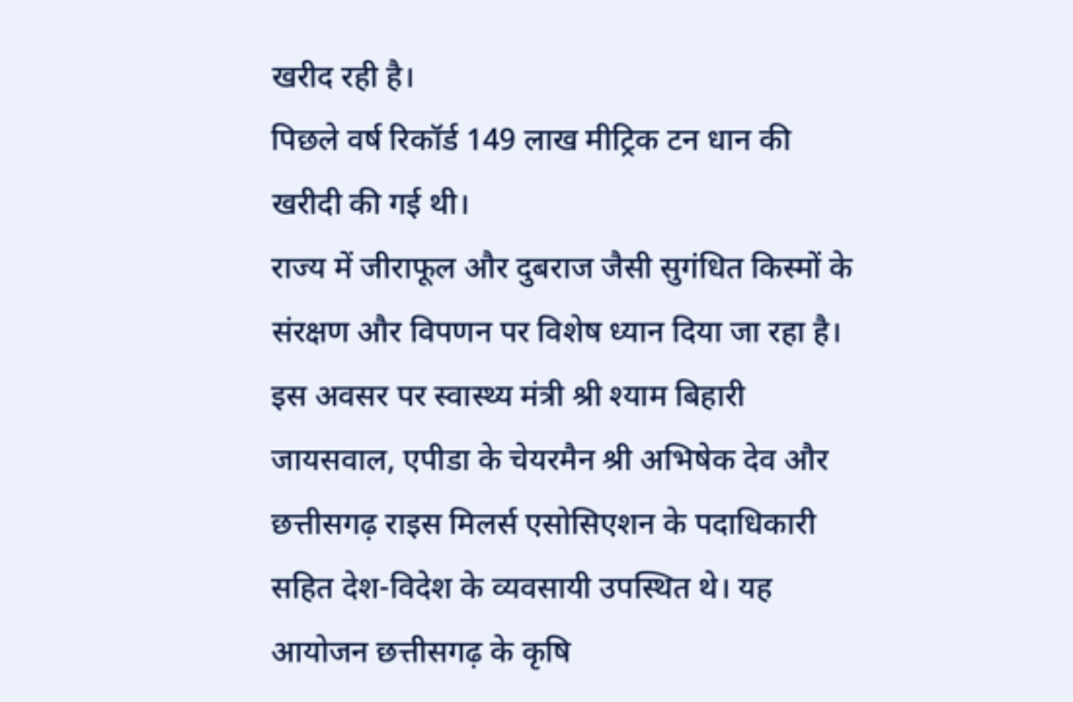खरीद रही है।
पिछले वर्ष रिकॉर्ड 149 लाख मीट्रिक टन धान की खरीदी की गई थी।
राज्य में जीराफूल और दुबराज जैसी सुगंधित किस्मों के संरक्षण और विपणन पर विशेष ध्यान दिया जा रहा है।
इस अवसर पर स्वास्थ्य मंत्री श्री श्याम बिहारी जायसवाल, एपीडा के चेयरमैन श्री अभिषेक देव और छत्तीसगढ़ राइस मिलर्स एसोसिएशन के पदाधिकारी सहित देश-विदेश के व्यवसायी उपस्थित थे। यह आयोजन छत्तीसगढ़ के कृषि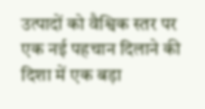उत्पादों को वैश्विक स्तर पर एक नई पहचान दिलाने की दिशा में एक बड़ा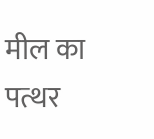मील का पत्थर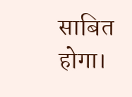साबित होगा।